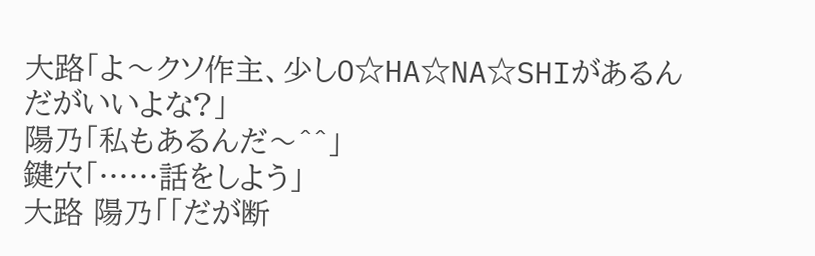大路「よ〜クソ作主、少しO☆HA☆NA☆SHIがあるんだがいいよな?」
陽乃「私もあるんだ〜^^」
鍵穴「……話をしよう」
大路 陽乃「「だが断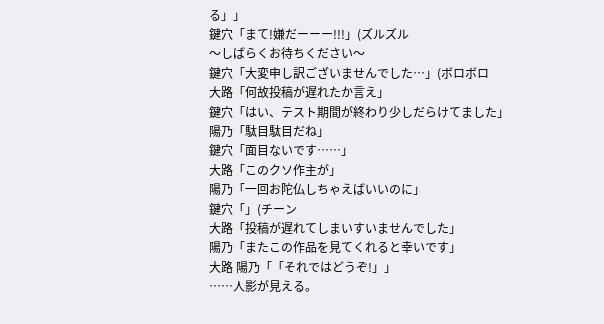る」」
鍵穴「まて!嫌だーーー!!!」(ズルズル
〜しばらくお待ちください〜
鍵穴「大変申し訳ございませんでした…」(ボロボロ
大路「何故投稿が遅れたか言え」
鍵穴「はい、テスト期間が終わり少しだらけてました」
陽乃「駄目駄目だね」
鍵穴「面目ないです……」
大路「このクソ作主が」
陽乃「一回お陀仏しちゃえばいいのに」
鍵穴「」(チーン
大路「投稿が遅れてしまいすいませんでした」
陽乃「またこの作品を見てくれると幸いです」
大路 陽乃「「それではどうぞ!」」
……人影が見える。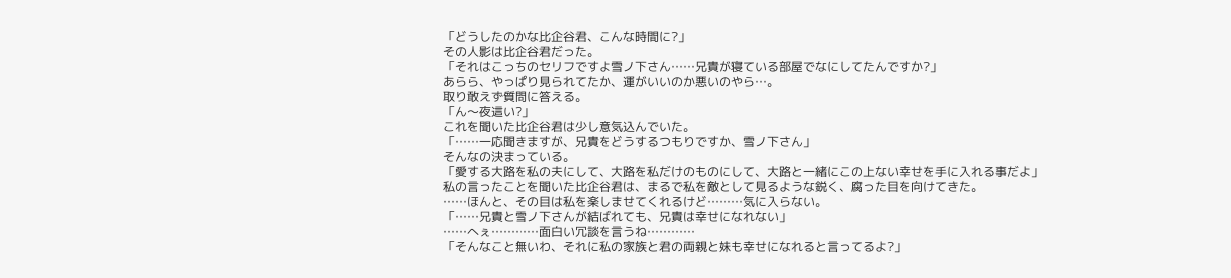「どうしたのかな比企谷君、こんな時間に?」
その人影は比企谷君だった。
「それはこっちのセリフですよ雪ノ下さん……兄貴が寝ている部屋でなにしてたんですか?」
あらら、やっぱり見られてたか、運がいいのか悪いのやら…。
取り敢えず質問に答える。
「ん〜夜這い?」
これを聞いた比企谷君は少し意気込んでいた。
「……一応聞きますが、兄貴をどうするつもりですか、雪ノ下さん」
そんなの決まっている。
「愛する大路を私の夫にして、大路を私だけのものにして、大路と一緒にこの上ない幸せを手に入れる事だよ」
私の言ったことを聞いた比企谷君は、まるで私を敵として見るような鋭く、腐った目を向けてきた。
……ほんと、その目は私を楽しませてくれるけど………気に入らない。
「……兄貴と雪ノ下さんが結ばれても、兄貴は幸せになれない」
……へぇ…………面白い冗談を言うね…………
「そんなこと無いわ、それに私の家族と君の両親と妹も幸せになれると言ってるよ?」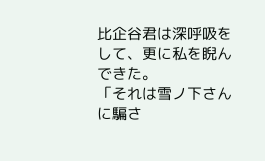比企谷君は深呼吸をして、更に私を睨んできた。
「それは雪ノ下さんに騙さ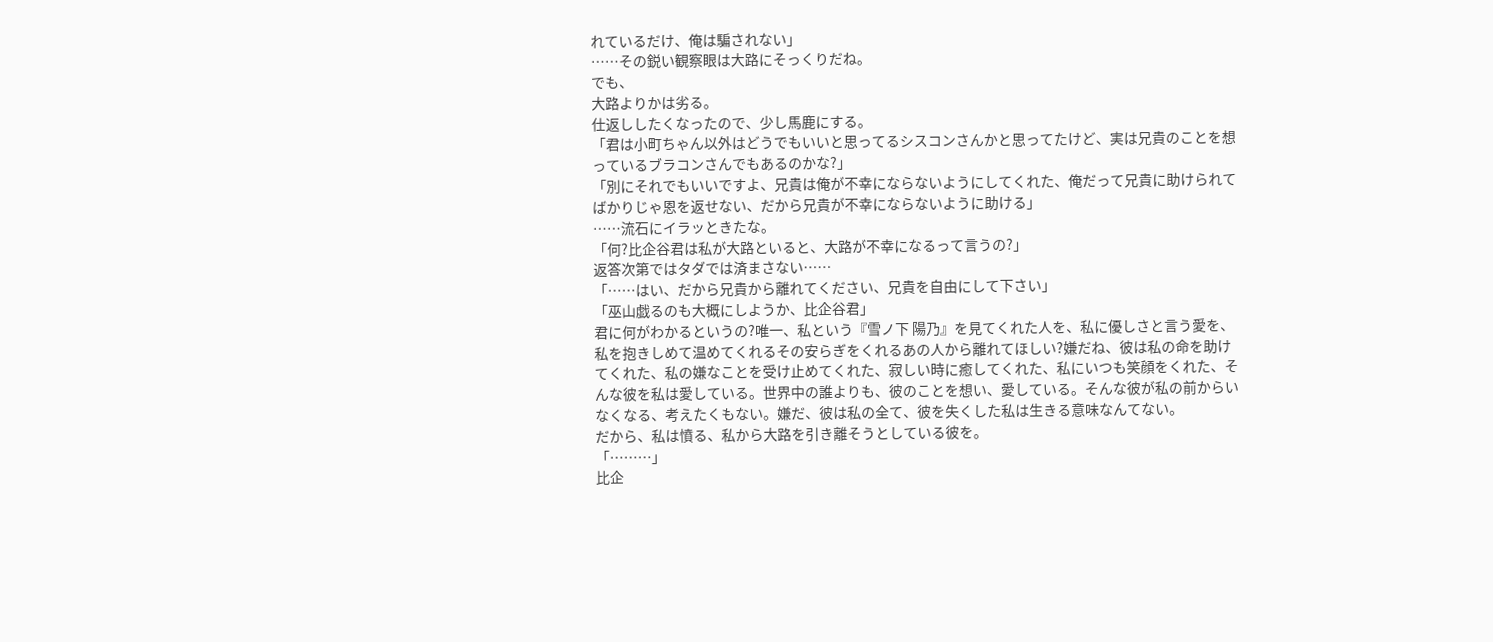れているだけ、俺は騙されない」
……その鋭い観察眼は大路にそっくりだね。
でも、
大路よりかは劣る。
仕返ししたくなったので、少し馬鹿にする。
「君は小町ちゃん以外はどうでもいいと思ってるシスコンさんかと思ってたけど、実は兄貴のことを想っているブラコンさんでもあるのかな?」
「別にそれでもいいですよ、兄貴は俺が不幸にならないようにしてくれた、俺だって兄貴に助けられてばかりじゃ恩を返せない、だから兄貴が不幸にならないように助ける」
……流石にイラッときたな。
「何?比企谷君は私が大路といると、大路が不幸になるって言うの?」
返答次第ではタダでは済まさない……
「……はい、だから兄貴から離れてください、兄貴を自由にして下さい」
「巫山戯るのも大概にしようか、比企谷君」
君に何がわかるというの?唯一、私という『雪ノ下 陽乃』を見てくれた人を、私に優しさと言う愛を、私を抱きしめて温めてくれるその安らぎをくれるあの人から離れてほしい?嫌だね、彼は私の命を助けてくれた、私の嫌なことを受け止めてくれた、寂しい時に癒してくれた、私にいつも笑顔をくれた、そんな彼を私は愛している。世界中の誰よりも、彼のことを想い、愛している。そんな彼が私の前からいなくなる、考えたくもない。嫌だ、彼は私の全て、彼を失くした私は生きる意味なんてない。
だから、私は憤る、私から大路を引き離そうとしている彼を。
「………」
比企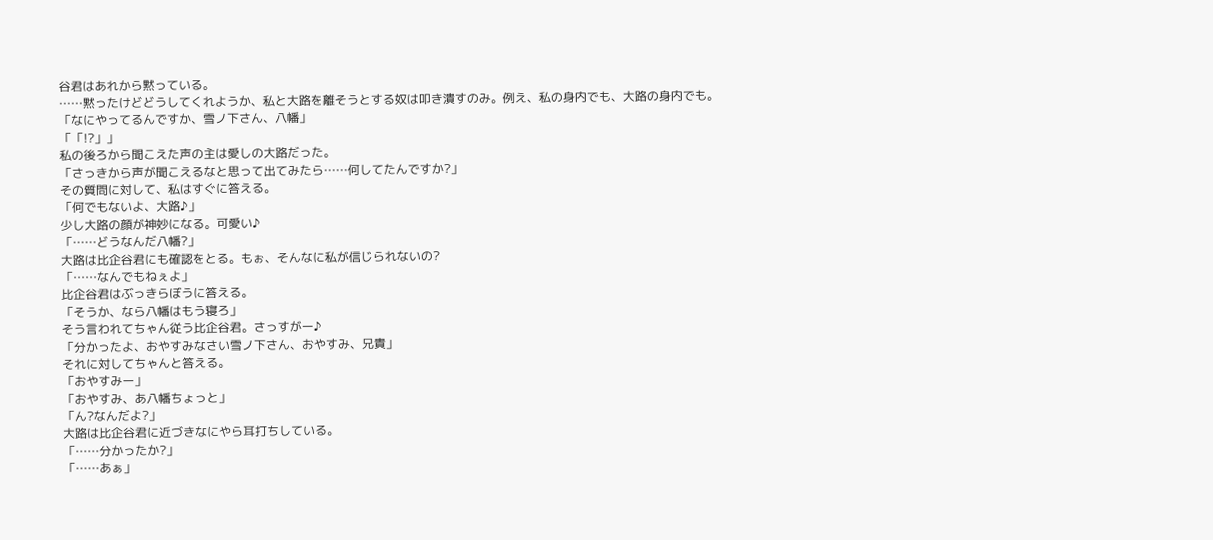谷君はあれから黙っている。
……黙ったけどどうしてくれようか、私と大路を離そうとする奴は叩き潰すのみ。例え、私の身内でも、大路の身内でも。
「なにやってるんですか、雪ノ下さん、八幡」
「「!?」」
私の後ろから聞こえた声の主は愛しの大路だった。
「さっきから声が聞こえるなと思って出てみたら……何してたんですか?」
その質問に対して、私はすぐに答える。
「何でもないよ、大路♪」
少し大路の顔が神妙になる。可愛い♪
「……どうなんだ八幡?」
大路は比企谷君にも確認をとる。もぉ、そんなに私が信じられないの?
「……なんでもねぇよ」
比企谷君はぶっきらぼうに答える。
「そうか、なら八幡はもう寝ろ」
そう言われてちゃん従う比企谷君。さっすがー♪
「分かったよ、おやすみなさい雪ノ下さん、おやすみ、兄貴」
それに対してちゃんと答える。
「おやすみー」
「おやすみ、あ八幡ちょっと」
「ん?なんだよ?」
大路は比企谷君に近づきなにやら耳打ちしている。
「……分かったか?」
「……あぁ」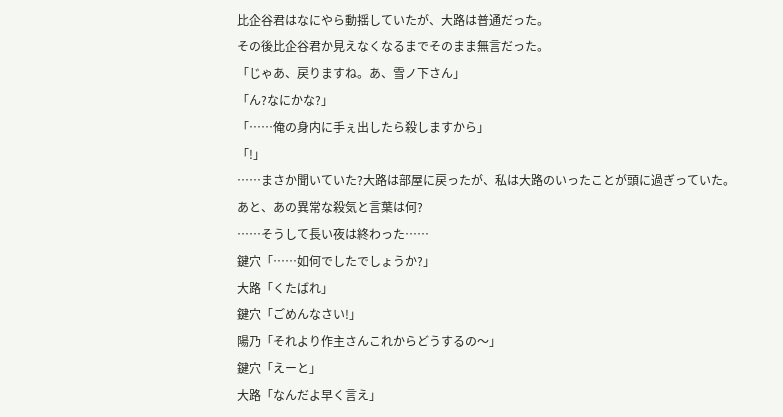比企谷君はなにやら動揺していたが、大路は普通だった。
その後比企谷君か見えなくなるまでそのまま無言だった。
「じゃあ、戻りますね。あ、雪ノ下さん」
「ん?なにかな?」
「……俺の身内に手ぇ出したら殺しますから」
「!」
……まさか聞いていた?大路は部屋に戻ったが、私は大路のいったことが頭に過ぎっていた。
あと、あの異常な殺気と言葉は何?
……そうして長い夜は終わった……
鍵穴「……如何でしたでしょうか?」
大路「くたばれ」
鍵穴「ごめんなさい!」
陽乃「それより作主さんこれからどうするの〜」
鍵穴「えーと」
大路「なんだよ早く言え」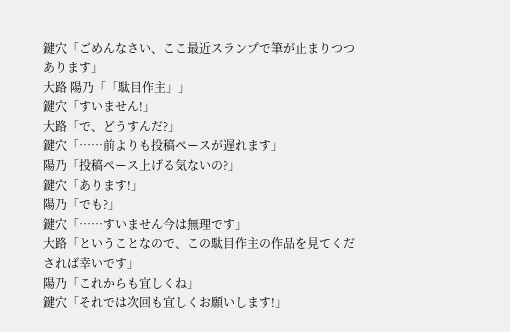鍵穴「ごめんなさい、ここ最近スランプで筆が止まりつつあります」
大路 陽乃「「駄目作主」」
鍵穴「すいません!」
大路「で、どうすんだ?」
鍵穴「……前よりも投稿ペースが遅れます」
陽乃「投稿ペース上げる気ないの?」
鍵穴「あります!」
陽乃「でも?」
鍵穴「……すいません今は無理です」
大路「ということなので、この駄目作主の作品を見てくだされば幸いです」
陽乃「これからも宜しくね」
鍵穴「それでは次回も宜しくお願いします!」